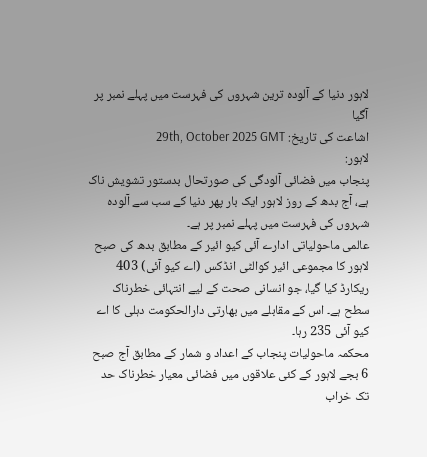لاہور دنیا کے آلودہ ترین شہروں کی فہرست میں پہلے نمبر پر آگیا
اشاعت کی تاریخ: 29th, October 2025 GMT
لاہور:
پنجاب میں فضائی آلودگی کی صورتحال بدستور تشویش ناک ہے، آج بدھ کے روز لاہور ایک بار پھر دنیا کے سب سے آلودہ شہروں کی فہرست میں پہلے نمبر پر ہے۔
عالمی ماحولیاتی ادارے آئی کیو ائیر کے مطابق بدھ کی صبح لاہور کا مجموعی ائیر کوالٹی انڈکس (اے کیو آئی) 403 ریکارڈ کیا گیا، جو انسانی صحت کے لیے انتہائی خطرناک سطح ہے۔ اس کے مقابلے میں بھارتی دارالحکومت دہلی کا اے کیو آئی 235 رہا۔
محکمہ ماحولیات پنجاب کے اعداد و شمار کے مطابق آج صبح 6 بجے لاہور کے کئی علاقوں میں فضائی معیار خطرناک حد تک خراب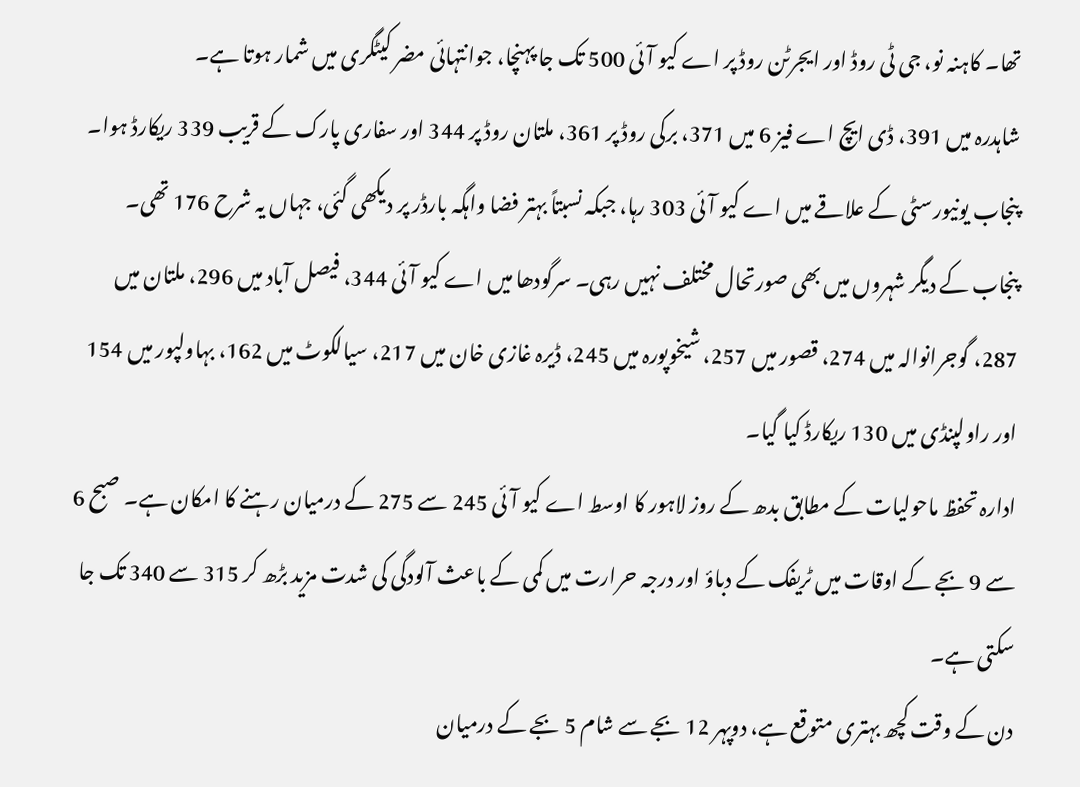تھا۔ کاہنہ نو، جی ٹی روڈ اور ایجرٹن روڈ پر اے کیو آئی 500 تک جا پہنچا، جوانتہائی مضر کیٹگری میں شمار ہوتا ہے۔
شاہدرہ میں 391، ڈی ایچ اے فیز 6 میں 371، برکی روڈ پر 361، ملتان روڈ پر 344 اور سفاری پارک کے قریب 339 ریکارڈ ہوا۔ پنجاب یونیورسٹی کے علاقے میں اے کیو آئی 303 رہا، جبکہ نسبتاً بہتر فضا واہگہ بارڈر پر دیکھی گئی، جہاں یہ شرح 176 تھی۔
پنجاب کے دیگر شہروں میں بھی صورتحال مختلف نہیں رہی۔ سرگودھا میں اے کیو آئی 344، فیصل آباد میں 296، ملتان میں 287، گوجرانوالہ میں 274، قصور میں 257، شیخوپورہ میں 245، ڈیرہ غازی خان میں 217، سیالکوٹ میں 162، بہاولپور میں 154 اور راولپنڈی میں 130 ریکارڈ کیا گیا۔
ادارہ تحفظ ماحولیات کے مطابق بدھ کے روز لاہور کا اوسط اے کیو آئی 245 سے 275 کے درمیان رہنے کا امکان ہے۔ صبح 6 سے 9 بجے کے اوقات میں ٹریفک کے دباؤ اور درجہ حرارت میں کمی کے باعث آلودگی کی شدت مزید بڑھ کر 315 سے 340 تک جا سکتی ہے۔
دن کے وقت کچھ بہتری متوقع ہے، دوپہر 12 بجے سے شام 5 بجے کے درمیان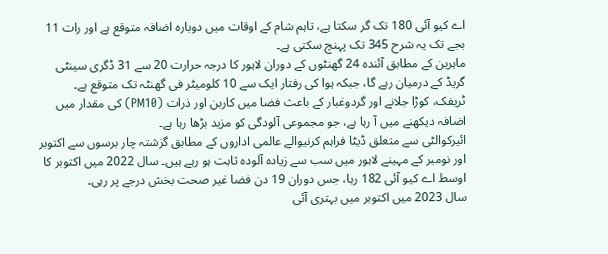اے کیو آئی 180 تک گر سکتا ہے، تاہم شام کے اوقات میں دوبارہ اضافہ متوقع ہے اور رات 11 بجے تک یہ شرح 345 تک پہنچ سکتی ہے۔
ماہرین کے مطابق آئندہ 24 گھنٹوں کے دوران لاہور کا درجہ حرارت 20 سے 31 ڈگری سینٹی گریڈ کے درمیان رہے گا، جبکہ ہوا کی رفتار ایک سے 10 کلومیٹر فی گھنٹہ تک متوقع ہے۔
ٹریفک، کوڑا جلانے اور گردوغبار کے باعث فضا میں کاربن اور ذرات (PM10) کی مقدار میں اضافہ دیکھنے میں آ رہا ہے، جو مجموعی آلودگی کو مزید بڑھا رہا ہے۔
ائیرکوالٹی سے متعلق ڈیٹا فراہم کرنیوالے عالمی اداروں کے مطابق گزشتہ چار برسوں سے اکتوبر اور نومبر کے مہینے لاہور میں سب سے زیادہ آلودہ ثابت ہو رہے ہیں۔ سال 2022 میں اکتوبر کا اوسط اے کیو آئی 182 رہا، جس دوران 19 دن فضا غیر صحت بخش درجے پر رہی۔
سال 2023 میں اکتوبر میں بہتری آئی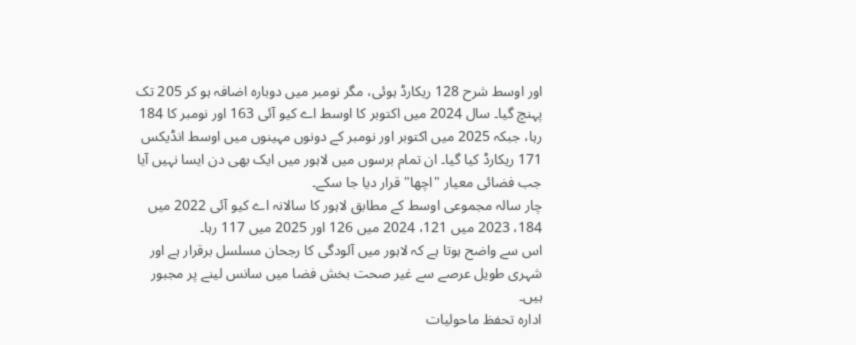اور اوسط شرح 128 ریکارڈ ہوئی، مگر نومبر میں دوبارہ اضافہ ہو کر 205 تک پہنچ گیا۔ سال 2024 میں اکتوبر کا اوسط اے کیو آئی 163 اور نومبر کا 184 رہا، جبکہ 2025 میں اکتوبر اور نومبر کے دونوں مہینوں میں اوسط انڈیکس 171 ریکارڈ کیا گیا۔ ان تمام برسوں میں لاہور میں ایک بھی دن ایسا نہیں آیا جب فضائی معیار "اچھا" قرار دیا جا سکے۔
چار سالہ مجموعی اوسط کے مطابق لاہور کا سالانہ اے کیو آئی 2022 میں 184، 2023 میں 121، 2024 میں 126 اور 2025 میں 117 رہا۔
اس سے واضح ہوتا ہے کہ لاہور میں آلودگی کا رجحان مسلسل برقرار ہے اور شہری طویل عرصے سے غیر صحت بخش فضا میں سانس لینے پر مجبور ہیں۔
ادارہ تحفظ ماحولیات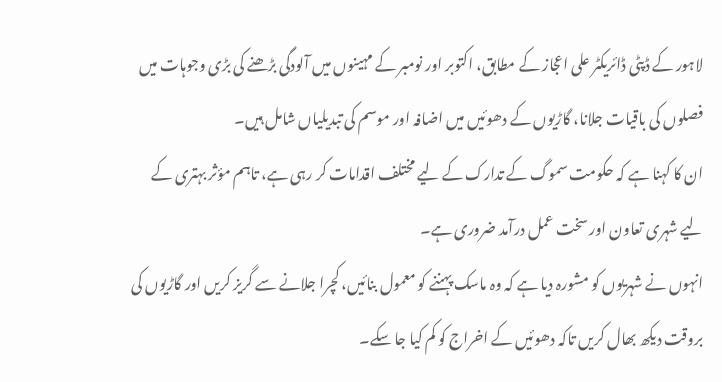لاہور کے ڈپٹی ڈائریکٹر علی اعجاز کے مطابق، اکتوبر اور نومبر کے مہینوں میں آلودگی بڑھنے کی بڑی وجوہات میں فصلوں کی باقیات جلانا، گاڑیوں کے دھوئیں میں اضافہ اور موسم کی تبدیلیاں شامل ہیں۔
ان کا کہنا ہے کہ حکومت سموگ کے تدارک کے لیے مختلف اقدامات کر رہی ہے، تاہم مؤثر بہتری کے لیے شہری تعاون اور سخت عمل درآمد ضروری ہے۔
انہوں نے شہریوں کو مشورہ دیا ہے کہ وہ ماسک پہننے کو معمول بنائیں، کچرا جلانے سے گریز کریں اور گاڑیوں کی بروقت دیکھ بھال کریں تاکہ دھوئیں کے اخراج کو کم کیا جا سکے۔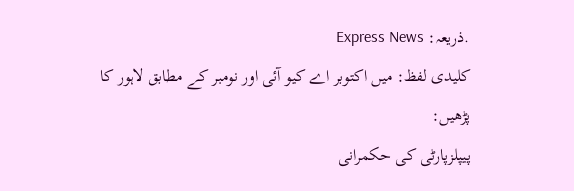.ذریعہ: Express News
کلیدی لفظ: میں اکتوبر اے کیو آئی اور نومبر کے مطابق لاہور کا
پڑھیں:
پیپلزپارٹی کی حکمرانی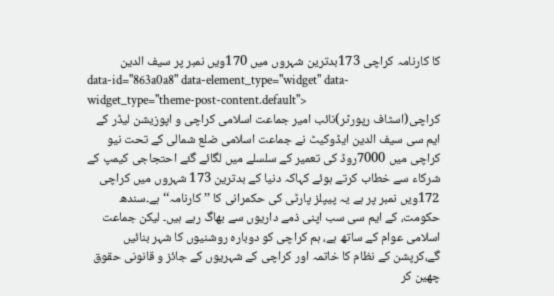کا کارنامہ کراچی 173بدترین شہروں میں 170ویں نمبر پر سیف الدین
data-id="863a0a8" data-element_type="widget" data-widget_type="theme-post-content.default">
کراچی(اسٹاف رپورٹر)نائب امیر جماعت اسلامی کراچی و اپوزیشن لیڈر کے ایم سی سیف الدین ایڈوکیٹ نے جماعت اسلامی ضلع شمالی کے تحت نیو کراچی میں 7000روڈ کی تعمیر کے سلسلے میں لگائے گئے احتجاجی کیمپ کے شرکاء سے خطاب کرتے ہوئے کہاکہ دنیا کے بدترین 173 شہروں میں کراچی 172ویں نمبر پر ہے یہ پیپلز پارٹی کی حکمرانی کا ’’کارنامہ‘‘ ہے۔سندھ حکومت، کے ایم سی سب اپنی ذمے داریوں سے بھاگ رہے ہیں۔ لیکن جماعت اسلامی عوام کے ساتھ ہے، ہم کراچی کو دوبارہ روشنیوں کا شہر بنائیں گے،کرپشن کے نظام کا خاتمہ اور کراچی کے شہریوں کے جائز و قانونی حقوق چھین کر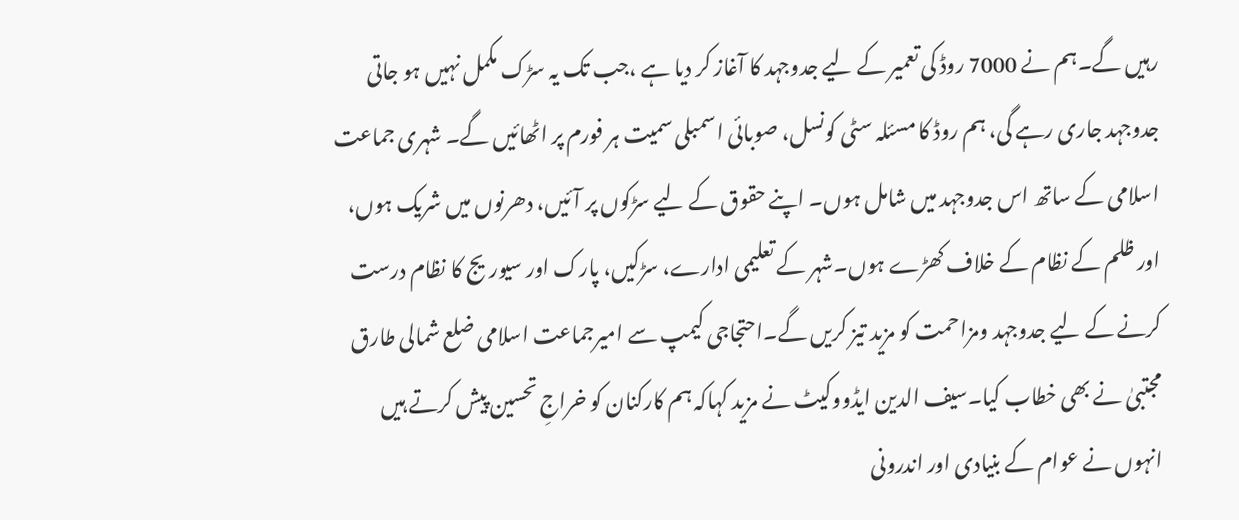رہیں گے۔ہم نے 7000 روڈ کی تعمیر کے لیے جدوجہد کا آغاز کر دیا ہے ،جب تک یہ سڑک مکمل نہیں ہو جاتی جدوجہد جاری رہے گی، ہم روڈ کا مسئلہ سٹی کونسل، صوبائی اسمبلی سمیت ہر فورم پر اٹھائیں گے۔ شہری جماعت اسلامی کے ساتھ اس جدوجہد میں شامل ہوں۔ اپنے حقوق کے لیے سڑکوں پر آئیں، دھرنوں میں شریک ہوں، اور ظلم کے نظام کے خلاف کھڑے ہوں۔شہر کے تعلیمی ادارے، سڑکیں، پارک اور سیوریج کا نظام درست کرنے کے لیے جدوجہد ومزاحمت کو مزید تیز کریں گے۔احتجاجی کیمپ سے امیرجماعت اسلامی ضلع شمالی طارق مجتبیٰ نے بھی خطاب کیا۔سیف الدین ایڈووکیٹ نے مزید کہاکہ ہم کارکنان کو خراجِ تحسین پیش کرتے ہیں انہوں نے عوام کے بنیادی اور اندرونی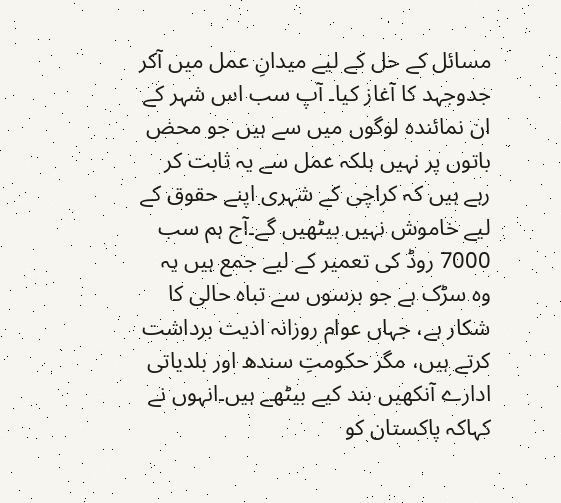مسائل کے حل کے لیے میدانِ عمل میں آکر جدوجہد کا آغاز کیا۔ آپ سب اس شہر کے ان نمائندہ لوگوں میں سے ہیں جو محض باتوں پر نہیں بلکہ عمل سے یہ ثابت کر رہے ہیں کہ کراچی کے شہری اپنے حقوق کے لیے خاموش نہیں بیٹھیں گے۔آج ہم سب 7000 روڈ کی تعمیر کے لیے جمع ہیں یہ وہ سڑک ہے جو برسوں سے تباہ حالی کا شکار ہے، جہاں عوام روزانہ اذیت برداشت کرتے ہیں، مگر حکومتِ سندھ اور بلدیاتی ادارے آنکھیں بند کیے بیٹھے ہیں۔انہوں نے کہاکہ پاکستان کو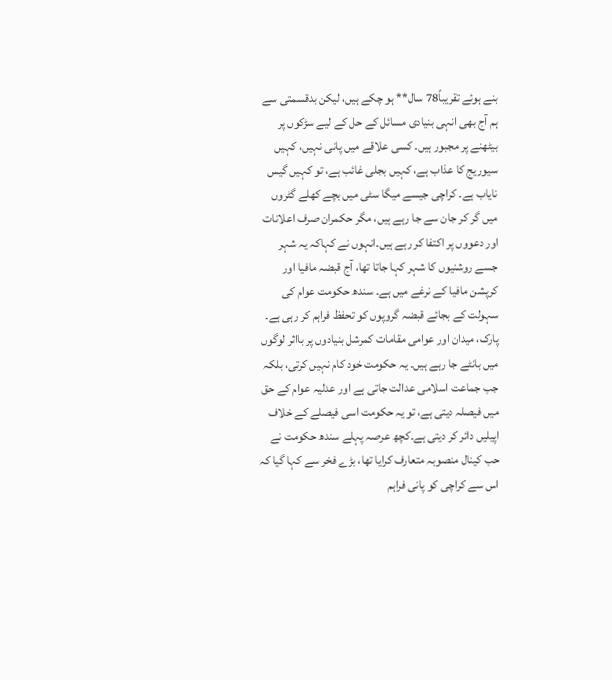بنے ہوئے تقریباً78 سال** ہو چکے ہیں، لیکن بدقسمتی سے ہم آج بھی انہی بنیادی مسائل کے حل کے لیے سڑکوں پر بیٹھنے پر مجبور ہیں۔ کسی علاقے میں پانی نہیں، کہیں سیوریج کا عذاب ہے، کہیں بجلی غائب ہے، تو کہیں گیس نایاب ہے۔ کراچی جیسے میگا سٹی میں بچے کھلے گٹروں میں گر کر جان سے جا رہے ہیں، مگر حکمران صرف اعلانات اور دعووں پر اکتفا کر رہے ہیں۔انہوں نے کہاکہ یہ شہر جسے روشنیوں کا شہر کہا جاتا تھا، آج قبضہ مافیا اور کرپشن مافیا کے نرغے میں ہے۔ سندھ حکومت عوام کی سہولت کے بجائے قبضہ گروپوں کو تحفظ فراہم کر رہی ہے۔ پارک، میدان اور عوامی مقامات کمرشل بنیادوں پر بااثر لوگوں میں بانٹے جا رہے ہیں۔ یہ حکومت خود کام نہیں کرتی، بلکہ جب جماعت اسلامی عدالت جاتی ہے اور عدلیہ عوام کے حق میں فیصلہ دیتی ہے، تو یہ حکومت اسی فیصلے کے خلاف اپیلیں دائر کر دیتی ہے۔کچھ عرصہ پہلے سندھ حکومت نے حب کینال منصوبہ متعارف کرایا تھا، بڑے فخر سے کہا گیا کہ اس سے کراچی کو پانی فراہم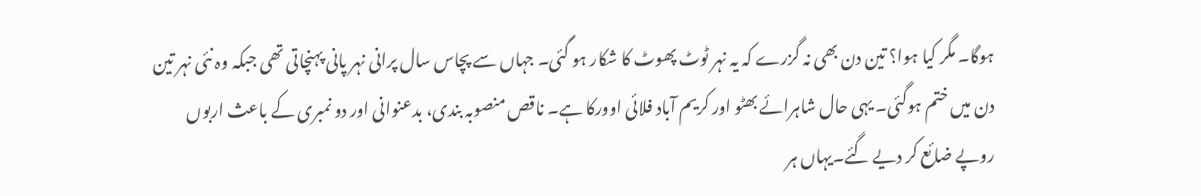ہوگا۔ مگر کیا ہوا؟ تین دن بھی نہ گزرے کہ یہ نہر ٹوٹ پھوٹ کا شکار ہو گئی۔ جہاں سے پچاس سال پرانی نہر پانی پہنچاتی تھی جبکہ وہ نئی نہر تین دن میں ختم ہوگئی۔ یہی حال شاہرائے بھٹو اور کریم آباد فلائی اوورکا ہے۔ ناقص منصوبہ بندی، بدعنوانی اور دو نمبری کے باعث اربوں روپے ضائع کر دیے گئے۔یہاں ہر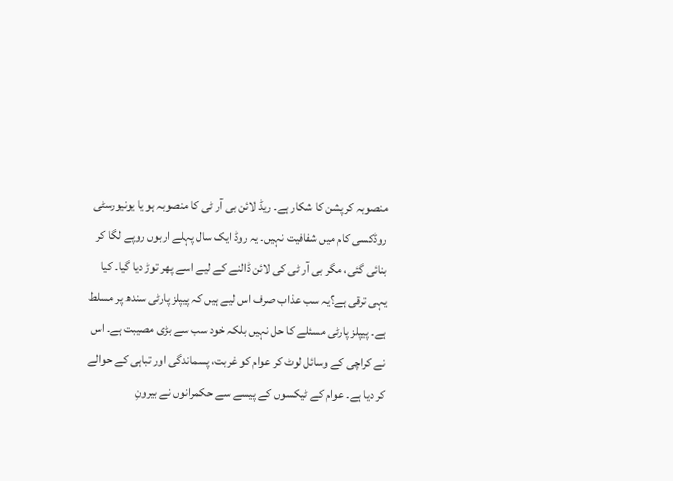منصوبہ کرپشن کا شکار ہے۔ ریڈ لائن بی آر ٹی کا منصوبہ ہو یا یونیورسٹی روڈکسی کام میں شفافیت نہیں۔ یہ روڈ ایک سال پہلے اربوں روپے لگا کر بنائی گئی، مگر بی آر ٹی کی لائن ڈالنے کے لیے اسے پھر توڑ دیا گیا۔ کیا یہی ترقی ہے؟یہ سب عذاب صرف اس لیے ہیں کہ پیپلز پارٹی سندھ پر مسلط ہے۔ پیپلز پارٹی مسئلے کا حل نہیں بلکہ خود سب سے بڑی مصیبت ہے۔ اس نے کراچی کے وسائل لوٹ کر عوام کو غربت، پسماندگی اور تباہی کے حوالے کر دیا ہے۔ عوام کے ٹیکسوں کے پیسے سے حکمرانوں نے بیرونِ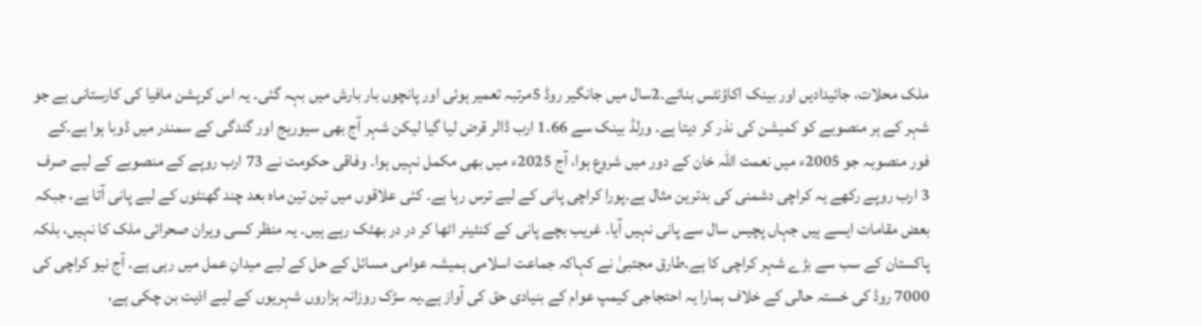ملک محلات، جائیدادیں اور بینک اکاؤنٹس بنائے۔2سال میں جانگیر روڈ 5مرتبہ تعمیر ہوئی اور پانچوں بار بارش میں بہہ گئی۔ یہ اس کرپشن مافیا کی کارستانی ہے جو شہر کے ہر منصوبے کو کمیشن کی نذر کر دیتا ہے۔ ورلڈ بینک سے 1.66 ارب ڈالر قرض لیا گیا لیکن شہر آج بھی سیوریج اور گندگی کے سمندر میں ڈوبا ہوا ہے۔کے فور منصوبہ جو 2005ء میں نعمت اللہ خان کے دور میں شروع ہوا، آج 2025ء میں بھی مکمل نہیں ہوا۔ وفاقی حکومت نے 73 ارب روپے کے منصوبے کے لیے صرف 3 ارب روپے رکھے یہ کراچی دشمنی کی بدترین مثال ہے۔پورا کراچی پانی کے لیے ترس رہا ہے۔ کئی علاقوں میں تین تین ماہ بعد چند گھنٹوں کے لیے پانی آتا ہے، جبکہ بعض مقامات ایسے ہیں جہاں پچیس سال سے پانی نہیں آیا۔ غریب بچے پانی کے کنٹینر اٹھا کر در در بھٹک رہے ہیں۔ یہ منظر کسی ویران صحرائی ملک کا نہیں، بلکہ پاکستان کے سب سے بڑے شہر کراچی کا ہے۔طارق مجتبیٰ نے کہاکہ جماعت اسلامی ہمیشہ عوامی مسائل کے حل کے لیے میدانِ عمل میں رہی ہے۔ آج نیو کراچی کی 7000 روڈ کی خستہ حالی کے خلاف ہمارا یہ احتجاجی کیمپ عوام کے بنیادی حق کی آواز ہے۔یہ سڑک روزانہ ہزاروں شہریوں کے لیے اذیت بن چکی ہے،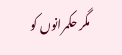مگر حکمرانوں کو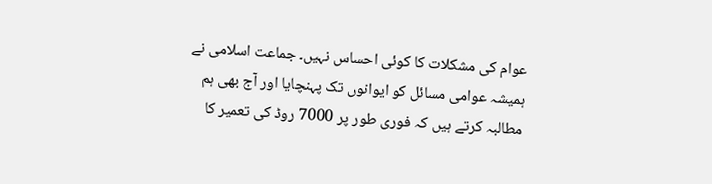عوام کی مشکلات کا کوئی احساس نہیں۔ جماعت اسلامی نے ہمیشہ عوامی مسائل کو ایوانوں تک پہنچایا اور آج بھی ہم مطالبہ کرتے ہیں کہ فوری طور پر 7000 روڈ کی تعمیر کا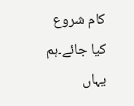کام شروع کیا جائے۔ہم یہاں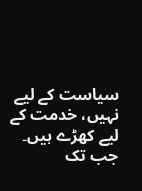سیاست کے لیے نہیں، خدمت کے لیے کھڑے ہیں۔ جب تک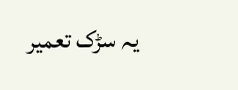یہ سڑک تعمیر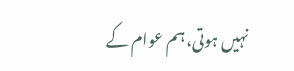نہیں ہوتی، ہم عوام کے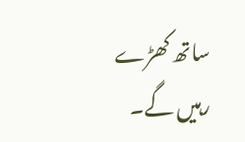ساتھ کھڑے رہیں گے۔